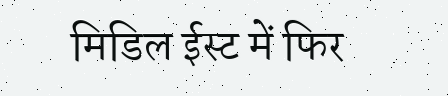मिडिल ईस्ट में फिर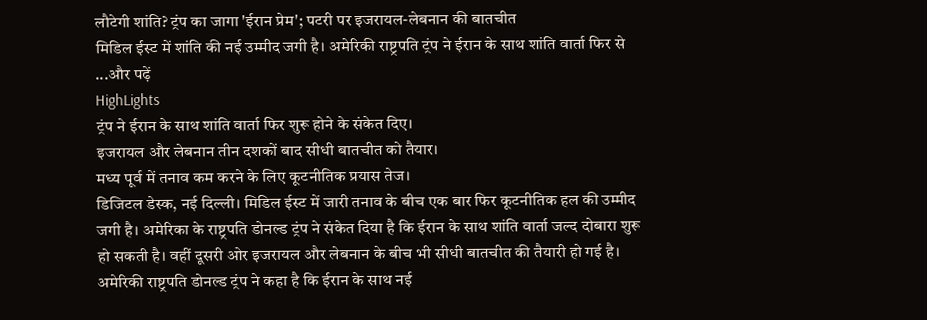लौटेगी शांति? ट्रंप का जागा 'ईरान प्रेम'; पटरी पर इजरायल-लेबनान की बातचीत
मिडिल ईस्ट में शांति की नई उम्मीद जगी है। अमेरिकी राष्ट्रपति ट्रंप ने ईरान के साथ शांति वार्ता फिर से ...और पढ़ें
HighLights
ट्रंप ने ईरान के साथ शांति वार्ता फिर शुरू होने के संकेत दिए।
इजरायल और लेबनान तीन दशकों बाद सीधी बातचीत को तैयार।
मध्य पूर्व में तनाव कम करने के लिए कूटनीतिक प्रयास तेज।
डिजिटल डेस्क, नई दिल्ली। मिडिल ईस्ट में जारी तनाव के बीच एक बार फिर कूटनीतिक हल की उम्मीद जगी है। अमेरिका के राष्ट्रपति डोनल्ड ट्रंप ने संकेत दिया है कि ईरान के साथ शांति वार्ता जल्द दोबारा शुरू हो सकती है। वहीं दूसरी ओर इजरायल और लेबनान के बीच भी सीधी बातचीत की तैयारी हो गई है।
अमेरिकी राष्ट्रपति डोनल्ड ट्रंप ने कहा है कि ईरान के साथ नई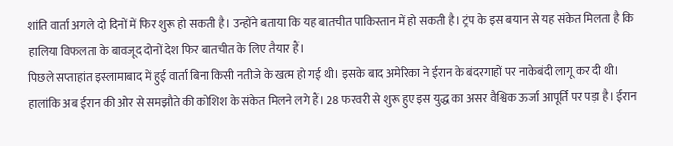शांति वार्ता अगले दो दिनों में फिर शुरू हो सकती है। उन्होंने बताया कि यह बातचीत पाकिस्तान में हो सकती है। ट्रंप के इस बयान से यह संकेत मिलता है कि हालिया विफलता के बावजूद दोनों देश फिर बातचीत के लिए तैयार हैं।
पिछले सप्ताहांत इस्लामाबाद में हुई वार्ता बिना किसी नतीजे के खत्म हो गई थी। इसके बाद अमेरिका ने ईरान के बंदरगाहों पर नाकेबंदी लागू कर दी थी। हालांकि अब ईरान की ओर से समझौते की कोशिश के संकेत मिलने लगे हैं। 28 फरवरी से शुरू हुए इस युद्ध का असर वैश्विक ऊर्जा आपूर्ति पर पड़ा है। ईरान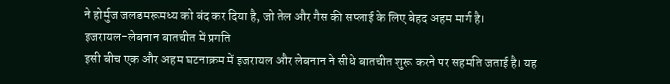ने होर्मुज जलडमरूमध्य को बंद कर दिया है, जो तेल और गैस की सप्लाई के लिए बेहद अहम मार्ग है।
इजरायल-लेबनान बातचीत में प्रगति
इसी बीच एक और अहम घटनाक्रम में इजरायल और लेबनान ने सीधे बातचीत शुरू करने पर सहमति जताई है। यह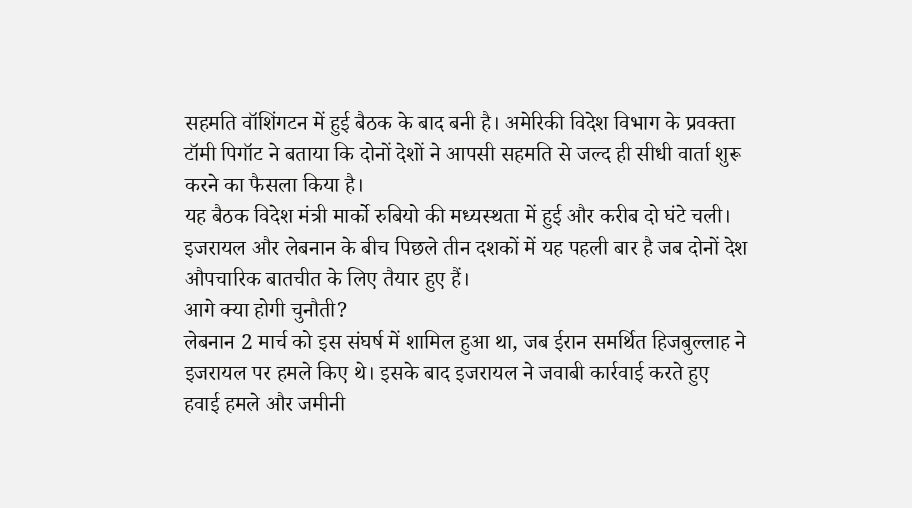सहमति वॉशिंगटन में हुई बैठक के बाद बनी है। अमेरिकी विदेश विभाग के प्रवक्ता टॉमी पिगॉट ने बताया कि दोनों देशों ने आपसी सहमति से जल्द ही सीधी वार्ता शुरू करने का फैसला किया है।
यह बैठक विदेश मंत्री मार्को रुबियो की मध्यस्थता में हुई और करीब दो घंटे चली। इजरायल और लेबनान के बीच पिछले तीन दशकों में यह पहली बार है जब दोनों देश औपचारिक बातचीत के लिए तैयार हुए हैं।
आगे क्या होगी चुनौती?
लेबनान 2 मार्च को इस संघर्ष में शामिल हुआ था, जब ईरान समर्थित हिजबुल्लाह ने इजरायल पर हमले किए थे। इसके बाद इजरायल ने जवाबी कार्रवाई करते हुए हवाई हमले और जमीनी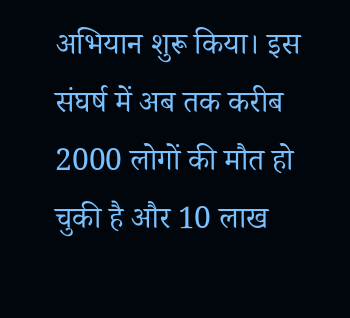अभियान शुरू किया। इस संघर्ष में अब तक करीब 2000 लोगों की मौत हो चुकी है और 10 लाख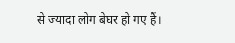से ज्यादा लोग बेघर हो गए हैं।